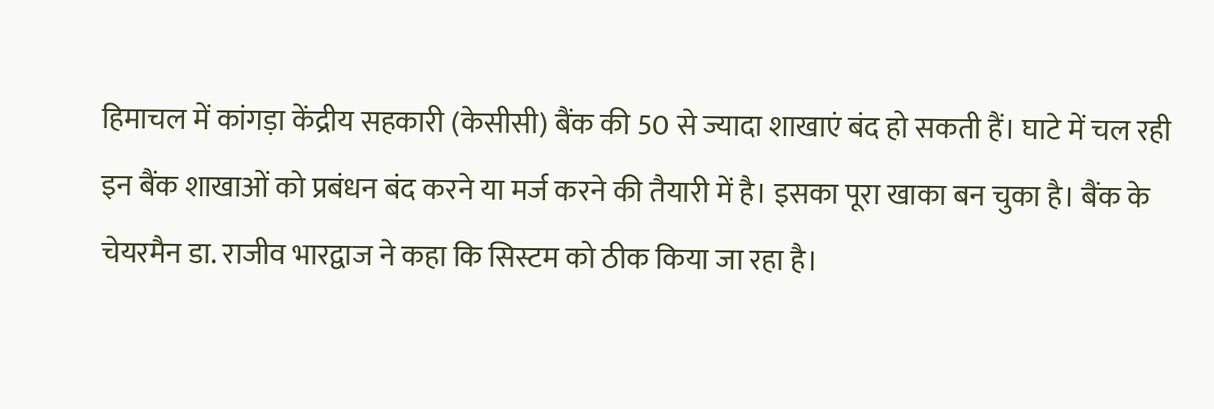हिमाचल में कांगड़ा केंद्रीय सहकारी (केसीसी) बैंक की 50 से ज्यादा शाखाएं बंद हो सकती हैं। घाटे में चल रही इन बैंक शाखाओं को प्रबंधन बंद करने या मर्ज करने की तैयारी में है। इसका पूरा खाका बन चुका है। बैंक के चेयरमैन डा. राजीव भारद्वाज ने कहा कि सिस्टम को ठीक किया जा रहा है।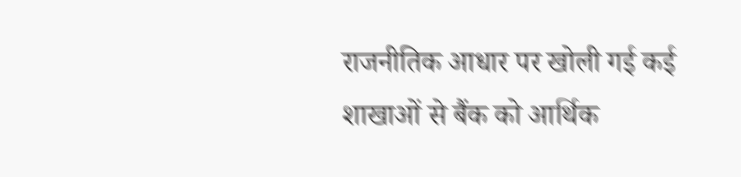राजनीतिक आधार पर खोली गई कई शाखाओं से बैंक को आर्थिक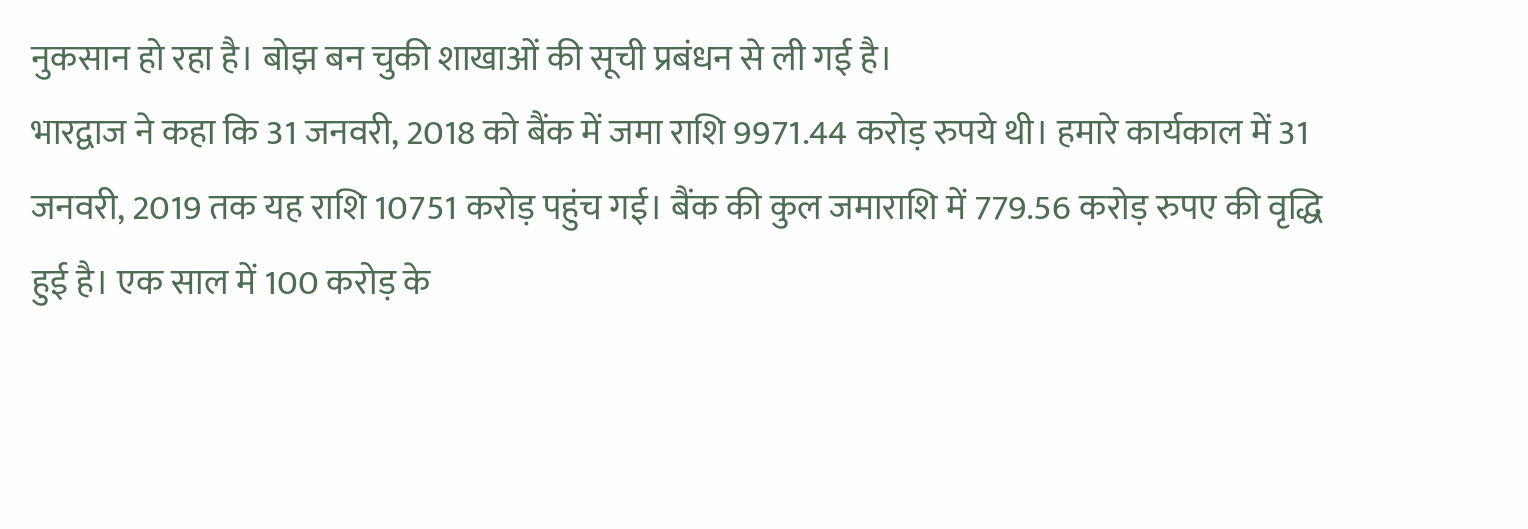नुकसान हो रहा है। बोझ बन चुकी शाखाओं की सूची प्रबंधन से ली गई है।
भारद्वाज ने कहा कि 31 जनवरी, 2018 को बैंक में जमा राशि 9971.44 करोड़ रुपये थी। हमारे कार्यकाल में 31 जनवरी, 2019 तक यह राशि 10751 करोड़ पहुंच गई। बैंक की कुल जमाराशि में 779.56 करोड़ रुपए की वृद्धि हुई है। एक साल में 100 करोड़ के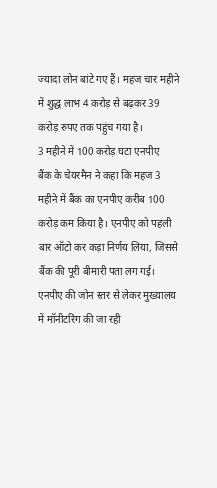ज्यादा लोन बांटे गए हैं। महज चार महीने में शुद्ध लाभ 4 करोड़ से बढ़कर 39 करोड़ रुपए तक पहुंच गया है।
3 महीने में 100 करोड़ घटा एनपीए
बैंक के चेयरमैन ने कहा कि महज 3 महीने में बैंक का एनपीए करीब 100 करोड़ कम किया है। एनपीए को पहली बार ऑटो कर कड़ा निर्णय लिया, जिससे बैंक की पूरी बीमारी पता लग गई। एनपीए की जोन स्तर से लेकर मुख्यालय में मॉनीटरिंग की जा रही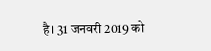है। 31 जनवरी 2019 को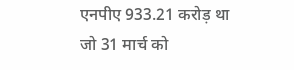एनपीए 933.21 करोड़ था जो 31 मार्च को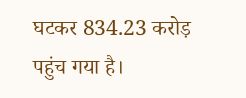घटकर 834.23 करोड़ पहुंच गया है।